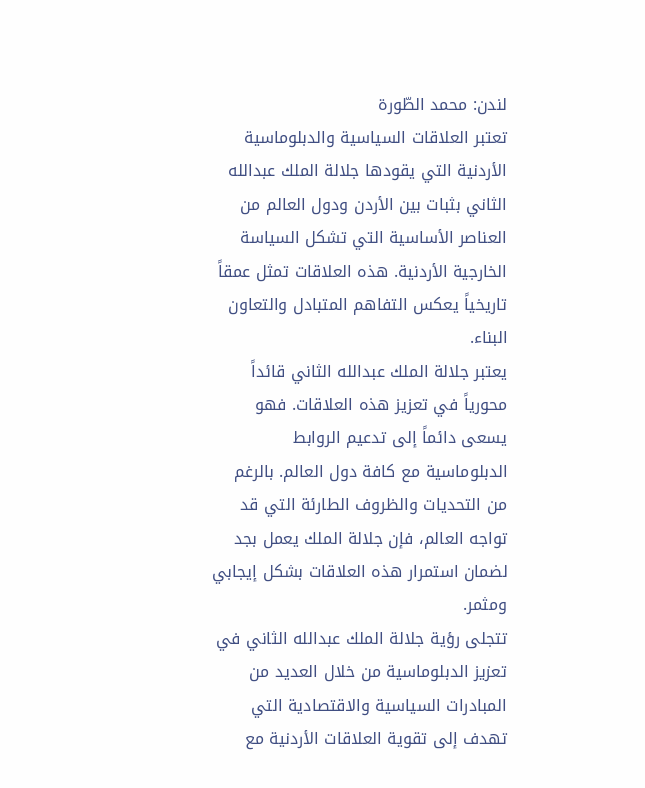لندن: محمد الطّورة
تعتبر العلاقات السياسية والدبلوماسية الأردنية التي يقودها جلالة الملك عبدالله الثاني بثبات بين الأردن ودول العالم من العناصر الأساسية التي تشكل السياسة الخارجية الأردنية. هذه العلاقات تمثل عمقاً تاريخياً يعكس التفاهم المتبادل والتعاون البناء.
يعتبر جلالة الملك عبدالله الثاني قائداً محورياً في تعزيز هذه العلاقات. فهو يسعى دائماً إلى تدعيم الروابط الدبلوماسية مع كافة دول العالم. بالرغم من التحديات والظروف الطارئة التي قد تواجه العالم، فإن جلالة الملك يعمل بجد لضمان استمرار هذه العلاقات بشكل إيجابي ومثمر.
تتجلى رؤية جلالة الملك عبدالله الثاني في تعزيز الدبلوماسية من خلال العديد من المبادرات السياسية والاقتصادية التي تهدف إلى تقوية العلاقات الأردنية مع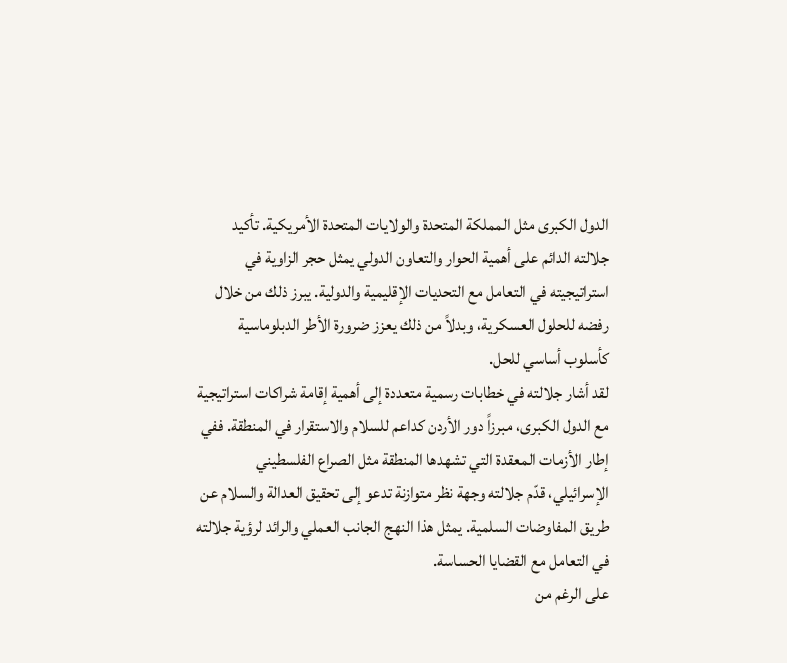الدول الكبرى مثل المملكة المتحدة والولايات المتحدة الأمريكية. تأكيد جلالته الدائم على أهمية الحوار والتعاون الدولي يمثل حجر الزاوية في استراتيجيته في التعامل مع التحديات الإقليمية والدولية. يبرز ذلك من خلال رفضه للحلول العسكرية، وبدلاً من ذلك يعزز ضرورة الأطر الدبلوماسية كأسلوب أساسي للحل.
لقد أشار جلالته في خطابات رسمية متعددة إلى أهمية إقامة شراكات استراتيجية مع الدول الكبرى، مبرزاً دور الأردن كداعم للسلام والاستقرار في المنطقة. ففي إطار الأزمات المعقدة التي تشهدها المنطقة مثل الصراع الفلسطيني الإسرائيلي، قدّم جلالته وجهة نظر متوازنة تدعو إلى تحقيق العدالة والسلام عن طريق المفاوضات السلمية. يمثل هذا النهج الجانب العملي والرائد لرؤية جلالته في التعامل مع القضايا الحساسة.
على الرغم من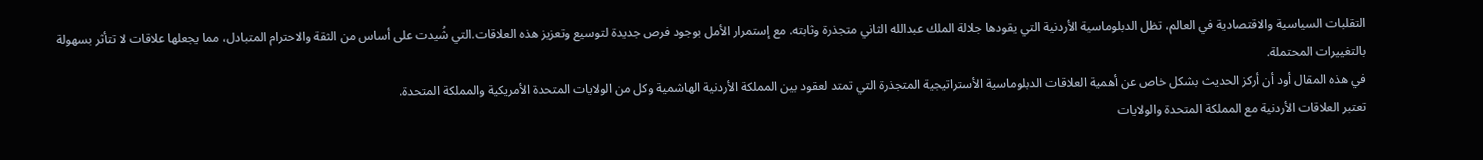التقلبات السياسية والاقتصادية في العالم، تظل الدبلوماسية الأردنية التي يقودها جلالة الملك عبدالله الثاني متجذرة وثابته. مع إستمرار الأمل بوجود فرص جديدة لتوسيع وتعزيز هذه العلاقات.التي شُيدت على أساس من الثقة والاحترام المتبادل، مما يجعلها علاقات لا تتأثر بسهولة بالتغييرات المحتملة.
في هذه المقال أود أن أركز الحديث بشكل خاص عن أهمية العلاقات الدبلوماسية الأستراتيجية المتجذرة التي تمتد لعقود بين المملكة الأردنية الهاشمية وكل من الولايات المتحدة الأمريكية والمملكة المتحدة.
تعتبر العلاقات الأردنية مع المملكة المتحدة والولايات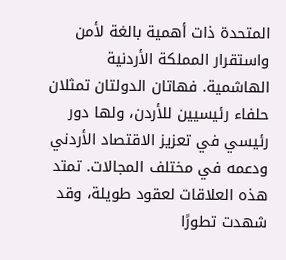المتحدة ذات أهمية بالغة لأمن واستقرار المملكة الأردنية الهاشمية. فهاتان الدولتان تمثلان حلفاء رئيسيين للأردن، ولها دور رئيسي في تعزيز الاقتصاد الأردني ودعمه في مختلف المجالات. تمتد هذه العلاقات لعقود طويلة، وقد شهدت تطورًا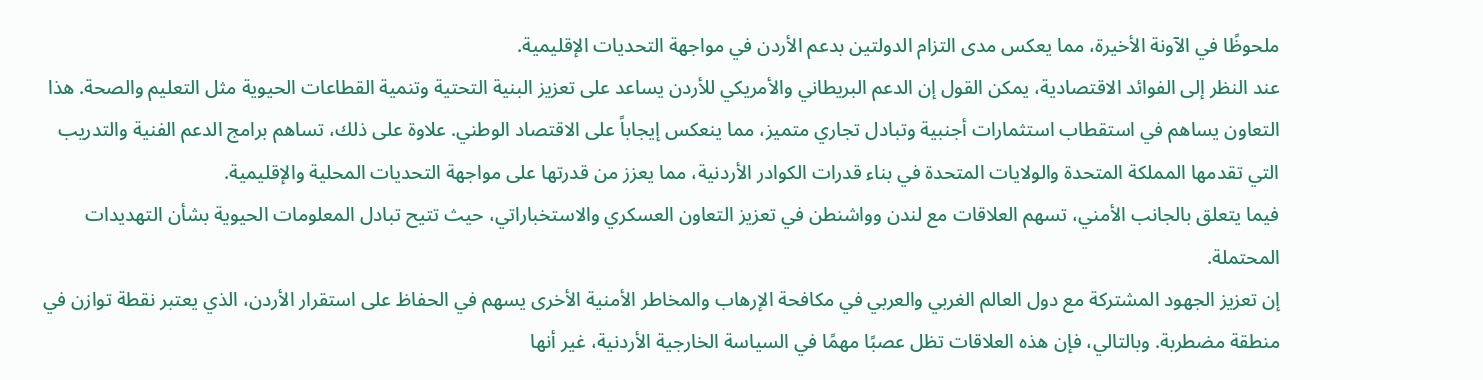ملحوظًا في الآونة الأخيرة، مما يعكس مدى التزام الدولتين بدعم الأردن في مواجهة التحديات الإقليمية.
عند النظر إلى الفوائد الاقتصادية، يمكن القول إن الدعم البريطاني والأمريكي للأردن يساعد على تعزيز البنية التحتية وتنمية القطاعات الحيوية مثل التعليم والصحة. هذا التعاون يساهم في استقطاب استثمارات أجنبية وتبادل تجاري متميز، مما ينعكس إيجاباً على الاقتصاد الوطني. علاوة على ذلك، تساهم برامج الدعم الفنية والتدريب التي تقدمها المملكة المتحدة والولايات المتحدة في بناء قدرات الكوادر الأردنية، مما يعزز من قدرتها على مواجهة التحديات المحلية والإقليمية.
فيما يتعلق بالجانب الأمني، تسهم العلاقات مع لندن وواشنطن في تعزيز التعاون العسكري والاستخباراتي، حيث تتيح تبادل المعلومات الحيوية بشأن التهديدات المحتملة.
إن تعزيز الجهود المشتركة مع دول العالم الغربي والعربي في مكافحة الإرهاب والمخاطر الأمنية الأخرى يسهم في الحفاظ على استقرار الأردن، الذي يعتبر نقطة توازن في منطقة مضطربة. وبالتالي، فإن هذه العلاقات تظل عصبًا مهمًا في السياسة الخارجية الأردنية، غير أنها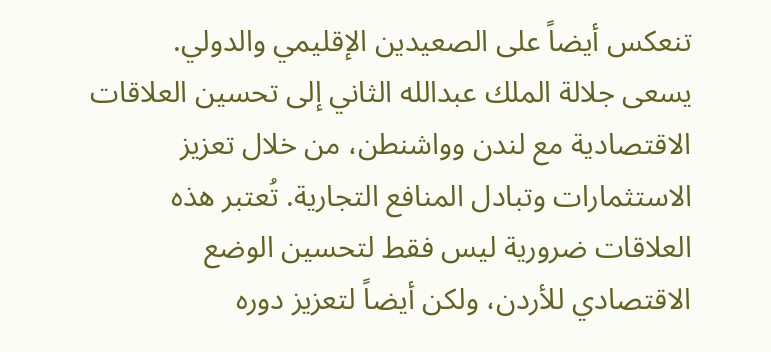تنعكس أيضاً على الصعيدين الإقليمي والدولي.
يسعى جلالة الملك عبدالله الثاني إلى تحسين العلاقات الاقتصادية مع لندن وواشنطن، من خلال تعزيز الاستثمارات وتبادل المنافع التجارية. تُعتبر هذه العلاقات ضرورية ليس فقط لتحسين الوضع الاقتصادي للأردن، ولكن أيضاً لتعزيز دوره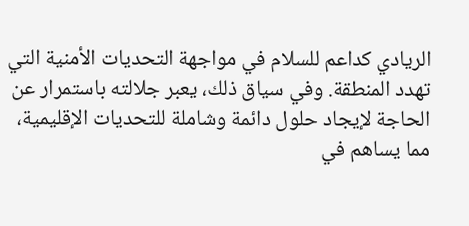الريادي كداعم للسلام في مواجهة التحديات الأمنية التي تهدد المنطقة. وفي سياق ذلك، يعبر جلالته باستمرار عن الحاجة لإيجاد حلول دائمة وشاملة للتحديات الإقليمية، مما يساهم في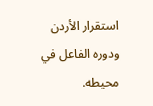استقرار الأردن ودوره الفاعل في محيطه.